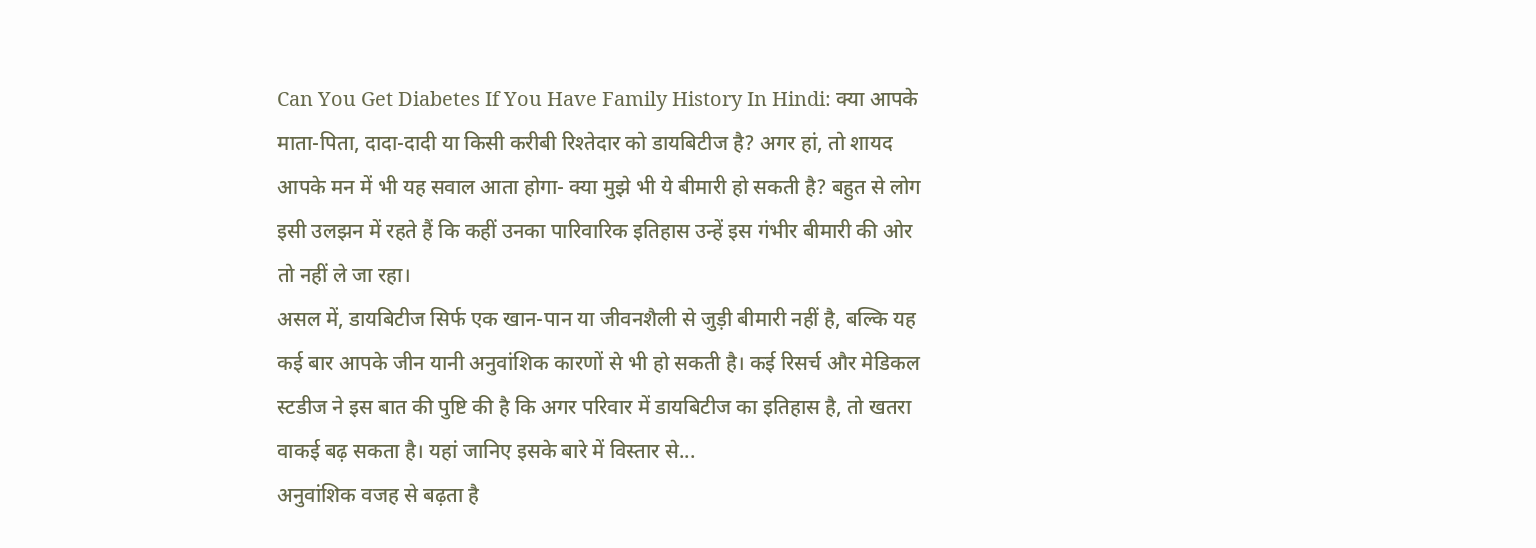Can You Get Diabetes If You Have Family History In Hindi: क्या आपके माता-पिता, दादा-दादी या किसी करीबी रिश्तेदार को डायबिटीज है? अगर हां, तो शायद आपके मन में भी यह सवाल आता होगा- क्या मुझे भी ये बीमारी हो सकती है? बहुत से लोग इसी उलझन में रहते हैं कि कहीं उनका पारिवारिक इतिहास उन्हें इस गंभीर बीमारी की ओर तो नहीं ले जा रहा।
असल में, डायबिटीज सिर्फ एक खान-पान या जीवनशैली से जुड़ी बीमारी नहीं है, बल्कि यह कई बार आपके जीन यानी अनुवांशिक कारणों से भी हो सकती है। कई रिसर्च और मेडिकल स्टडीज ने इस बात की पुष्टि की है कि अगर परिवार में डायबिटीज का इतिहास है, तो खतरा वाकई बढ़ सकता है। यहां जानिए इसके बारे में विस्तार से...
अनुवांशिक वजह से बढ़ता है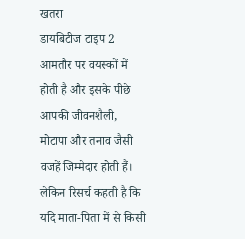खतरा
डायबिटीज टाइप 2 आमतौर पर वयस्कों में होती है और इसके पीछे आपकी जीवनशैली, मोटापा और तनाव जैसी वजहें जिम्मेदार होती हैं। लेकिन रिसर्च कहती है कि यदि माता-पिता में से किसी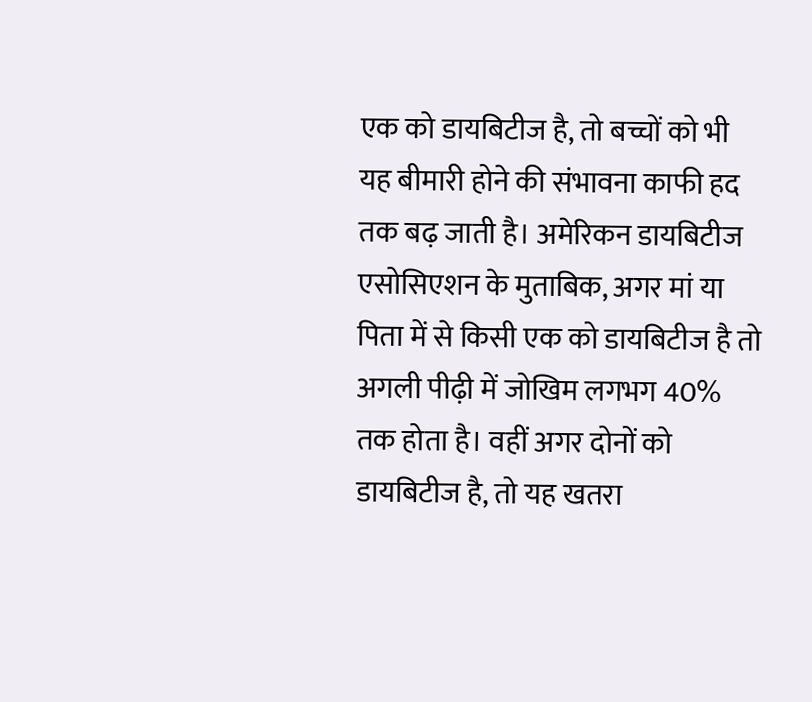एक को डायबिटीज है, तो बच्चों को भी यह बीमारी होने की संभावना काफी हद तक बढ़ जाती है। अमेरिकन डायबिटीज एसोसिएशन के मुताबिक, अगर मां या पिता में से किसी एक को डायबिटीज है तो अगली पीढ़ी में जोखिम लगभग 40% तक होता है। वहीं अगर दोनों को डायबिटीज है, तो यह खतरा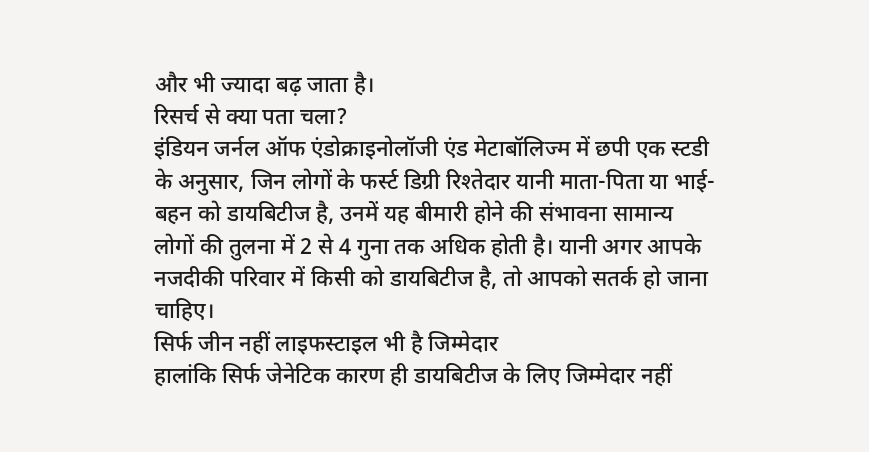और भी ज्यादा बढ़ जाता है।
रिसर्च से क्या पता चला?
इंडियन जर्नल ऑफ एंडोक्राइनोलॉजी एंड मेटाबॉलिज्म में छपी एक स्टडी के अनुसार, जिन लोगों के फर्स्ट डिग्री रिश्तेदार यानी माता-पिता या भाई-बहन को डायबिटीज है, उनमें यह बीमारी होने की संभावना सामान्य लोगों की तुलना में 2 से 4 गुना तक अधिक होती है। यानी अगर आपके नजदीकी परिवार में किसी को डायबिटीज है, तो आपको सतर्क हो जाना चाहिए।
सिर्फ जीन नहीं लाइफस्टाइल भी है जिम्मेदार
हालांकि सिर्फ जेनेटिक कारण ही डायबिटीज के लिए जिम्मेदार नहीं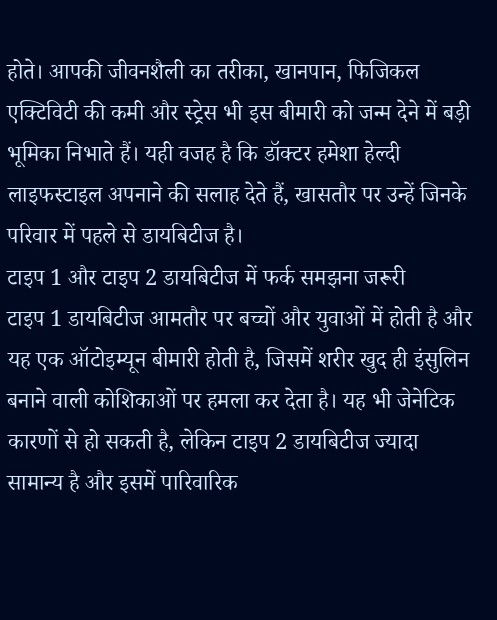होते। आपकी जीवनशैली का तरीका, खानपान, फिजिकल एक्टिविटी की कमी और स्ट्रेस भी इस बीमारी को जन्म देने में बड़ी भूमिका निभाते हैं। यही वजह है कि डॉक्टर हमेशा हेल्दी लाइफस्टाइल अपनाने की सलाह देते हैं, खासतौर पर उन्हें जिनके परिवार में पहले से डायबिटीज है।
टाइप 1 और टाइप 2 डायबिटीज में फर्क समझना जरूरी
टाइप 1 डायबिटीज आमतौर पर बच्चों और युवाओं में होती है और यह एक ऑटोइम्यून बीमारी होती है, जिसमें शरीर खुद ही इंसुलिन बनाने वाली कोशिकाओं पर हमला कर देता है। यह भी जेनेटिक कारणों से हो सकती है, लेकिन टाइप 2 डायबिटीज ज्यादा सामान्य है और इसमें पारिवारिक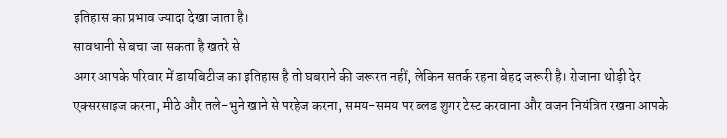इतिहास का प्रभाव ज्यादा देखा जाता है।
सावधानी से बचा जा सकता है खतरे से
अगर आपके परिवार में डायबिटीज का इतिहास है तो घबराने की जरूरत नहीं, लेकिन सतर्क रहना बेहद जरूरी है। रोजाना थोड़ी देर एक्सरसाइज करना, मीठे और तले-भुने खाने से परहेज करना, समय-समय पर ब्लड शुगर टेस्ट करवाना और वजन नियंत्रित रखना आपके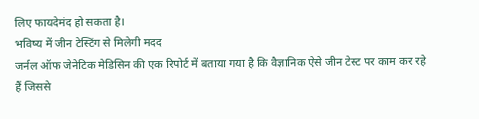लिए फायदेमंद हो सकता है।
भविष्य में जीन टेस्टिंग से मिलेगी मदद
जर्नल ऑफ जेनेटिक मेडिसिन की एक रिपोर्ट में बताया गया है कि वैज्ञानिक ऐसे जीन टेस्ट पर काम कर रहे हैं जिससे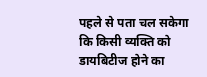पहले से पता चल सकेगा कि किसी व्यक्ति को डायबिटीज होने का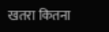खतरा कितना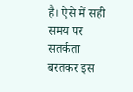है। ऐसे में सही समय पर सतर्कता बरतकर इस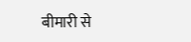बीमारी से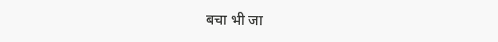बचा भी जा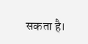सकता है।